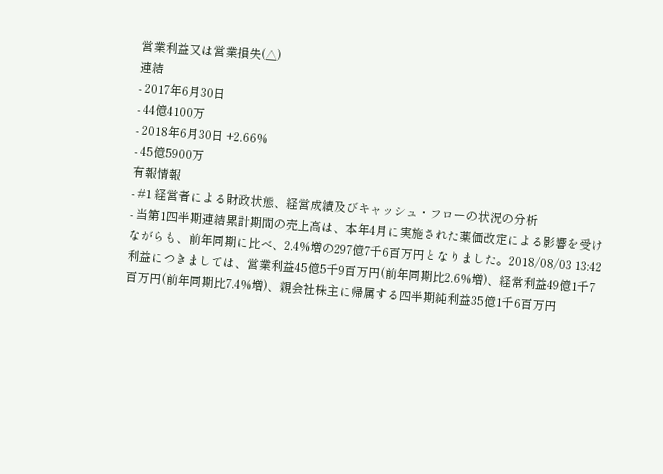営業利益又は営業損失(△)
連結
- 2017年6月30日
- 44億4100万
- 2018年6月30日 +2.66%
- 45億5900万
有報情報
- #1 経営者による財政状態、経営成績及びキャッシュ・フローの状況の分析
- 当第1四半期連結累計期間の売上高は、本年4月に実施された薬価改定による影響を受けながらも、前年同期に比べ、2.4%増の297億7千6百万円となりました。2018/08/03 13:42
利益につきましては、営業利益45億5千9百万円(前年同期比2.6%増)、経常利益49億1千7百万円(前年同期比7.4%増)、親会社株主に帰属する四半期純利益35億1千6百万円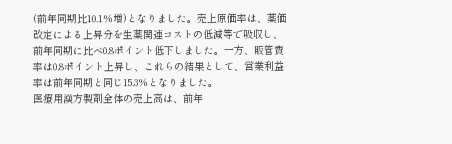(前年同期比10.1%増)となりました。売上原価率は、薬価改定による上昇分を生薬関連コストの低減等で吸収し、前年同期に比べ0.8ポイント低下しました。一方、販管費率は0.8ポイント上昇し、これらの結果として、営業利益率は前年同期と同じ15.3%となりました。
医療用漢方製剤全体の売上高は、前年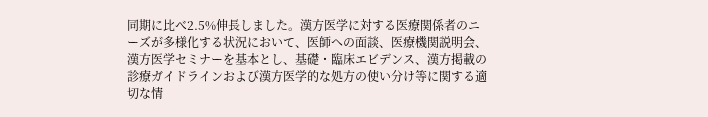同期に比べ2.5%伸長しました。漢方医学に対する医療関係者のニーズが多様化する状況において、医師への面談、医療機関説明会、漢方医学セミナーを基本とし、基礎・臨床エビデンス、漢方掲載の診療ガイドラインおよび漢方医学的な処方の使い分け等に関する適切な情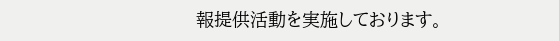報提供活動を実施しております。